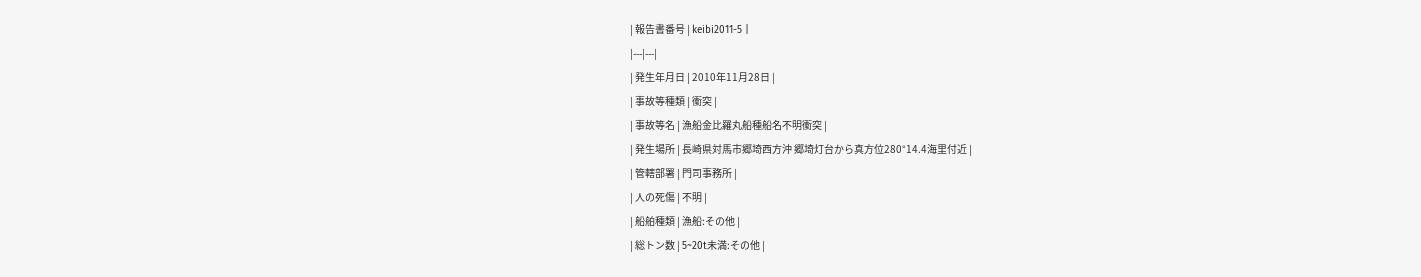| 報告書番号 | keibi2011-5 |
|---|---|
| 発生年月日 | 2010年11月28日 |
| 事故等種類 | 衝突 |
| 事故等名 | 漁船金比羅丸船種船名不明衝突 |
| 発生場所 | 長崎県対馬市郷埼西方沖 郷埼灯台から真方位280°14.4海里付近 |
| 管轄部署 | 門司事務所 |
| 人の死傷 | 不明 |
| 船舶種類 | 漁船:その他 |
| 総トン数 | 5~20t未満:その他 |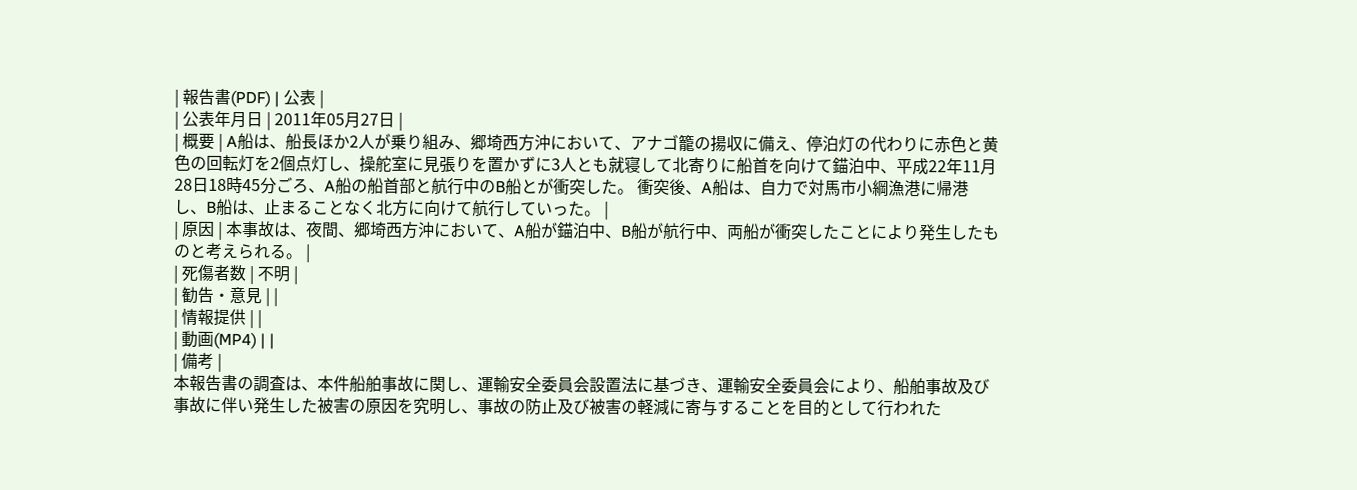| 報告書(PDF) | 公表 |
| 公表年月日 | 2011年05月27日 |
| 概要 | A船は、船長ほか2人が乗り組み、郷埼西方沖において、アナゴ籠の揚収に備え、停泊灯の代わりに赤色と黄色の回転灯を2個点灯し、操舵室に見張りを置かずに3人とも就寝して北寄りに船首を向けて錨泊中、平成22年11月28日18時45分ごろ、A船の船首部と航行中のB船とが衝突した。 衝突後、A船は、自力で対馬市小綱漁港に帰港し、B船は、止まることなく北方に向けて航行していった。 |
| 原因 | 本事故は、夜間、郷埼西方沖において、A船が錨泊中、B船が航行中、両船が衝突したことにより発生したものと考えられる。 |
| 死傷者数 | 不明 |
| 勧告・意見 | |
| 情報提供 | |
| 動画(MP4) | |
| 備考 |
本報告書の調査は、本件船舶事故に関し、運輸安全委員会設置法に基づき、運輸安全委員会により、船舶事故及び事故に伴い発生した被害の原因を究明し、事故の防止及び被害の軽減に寄与することを目的として行われた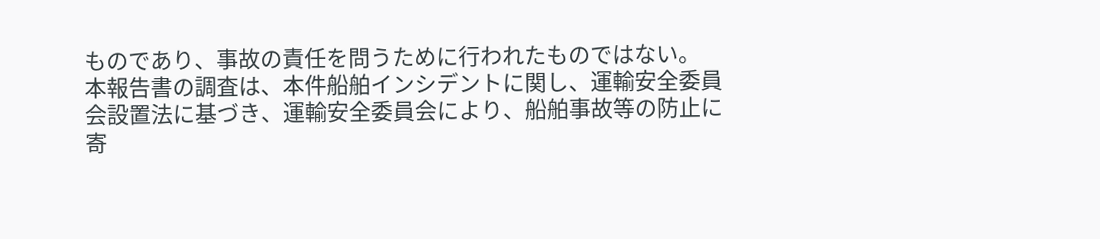ものであり、事故の責任を問うために行われたものではない。
本報告書の調査は、本件船舶インシデントに関し、運輸安全委員会設置法に基づき、運輸安全委員会により、船舶事故等の防止に寄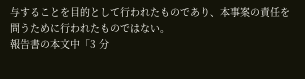与することを目的として行われたものであり、本事案の責任を問うために行われたものではない。
報告書の本文中「3 分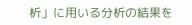析」に用いる分析の結果を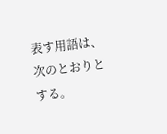表す用語は、次のとおりとする。